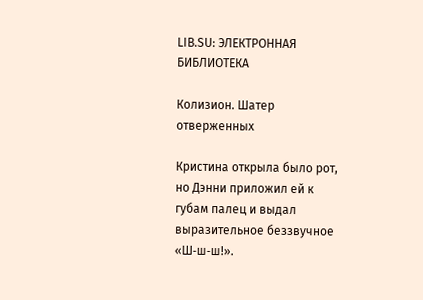LIB.SU: ЭЛЕКТРОННАЯ БИБЛИОТЕКА

Колизион. Шатер отверженных

Кристина открыла было рот, но Дэнни приложил ей к губам палец и выдал выразительное беззвучное «Ш‑ш‑ш!».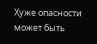Хуже опасности может быть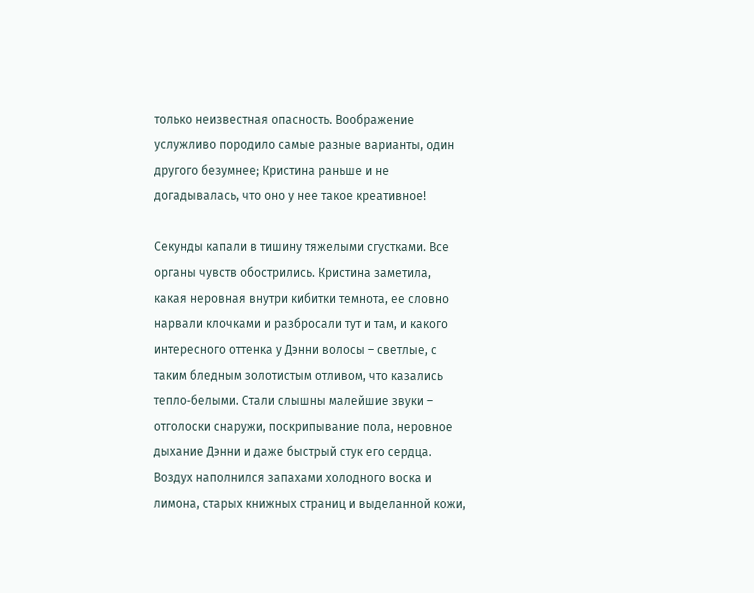только неизвестная опасность. Воображение услужливо породило самые разные варианты, один другого безумнее; Кристина раньше и не догадывалась, что оно у нее такое креативное!

Секунды капали в тишину тяжелыми сгустками. Все органы чувств обострились. Кристина заметила, какая неровная внутри кибитки темнота, ее словно нарвали клочками и разбросали тут и там, и какого интересного оттенка у Дэнни волосы – светлые, с таким бледным золотистым отливом, что казались тепло‑белыми. Стали слышны малейшие звуки – отголоски снаружи, поскрипывание пола, неровное дыхание Дэнни и даже быстрый стук его сердца. Воздух наполнился запахами холодного воска и лимона, старых книжных страниц и выделанной кожи,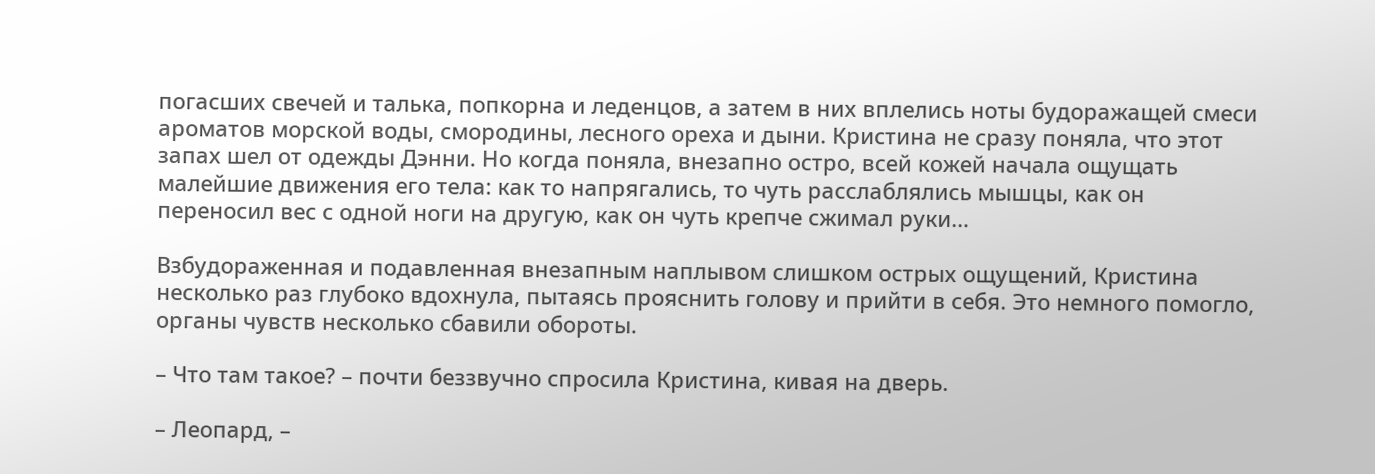погасших свечей и талька, попкорна и леденцов, а затем в них вплелись ноты будоражащей смеси ароматов морской воды, смородины, лесного ореха и дыни. Кристина не сразу поняла, что этот запах шел от одежды Дэнни. Но когда поняла, внезапно остро, всей кожей начала ощущать малейшие движения его тела: как то напрягались, то чуть расслаблялись мышцы, как он переносил вес с одной ноги на другую, как он чуть крепче сжимал руки…

Взбудораженная и подавленная внезапным наплывом слишком острых ощущений, Кристина несколько раз глубоко вдохнула, пытаясь прояснить голову и прийти в себя. Это немного помогло, органы чувств несколько сбавили обороты.

– Что там такое? – почти беззвучно спросила Кристина, кивая на дверь.

– Леопард, –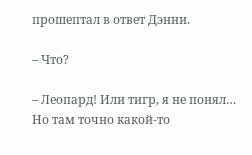прошептал в ответ Дэнни.

– Что?

– Леопард! Или тигр, я не понял… Но там точно какой‑то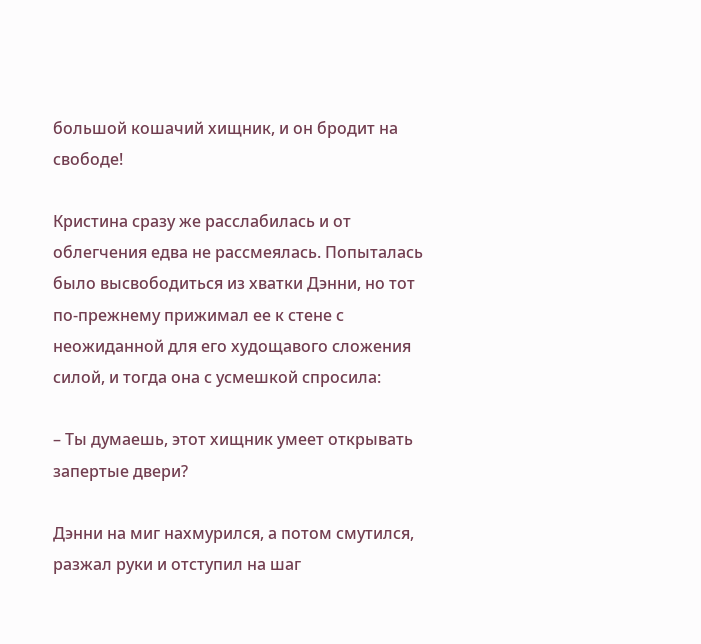большой кошачий хищник, и он бродит на свободе!

Кристина сразу же расслабилась и от облегчения едва не рассмеялась. Попыталась было высвободиться из хватки Дэнни, но тот по‑прежнему прижимал ее к стене с неожиданной для его худощавого сложения силой, и тогда она с усмешкой спросила:

– Ты думаешь, этот хищник умеет открывать запертые двери?

Дэнни на миг нахмурился, а потом смутился, разжал руки и отступил на шаг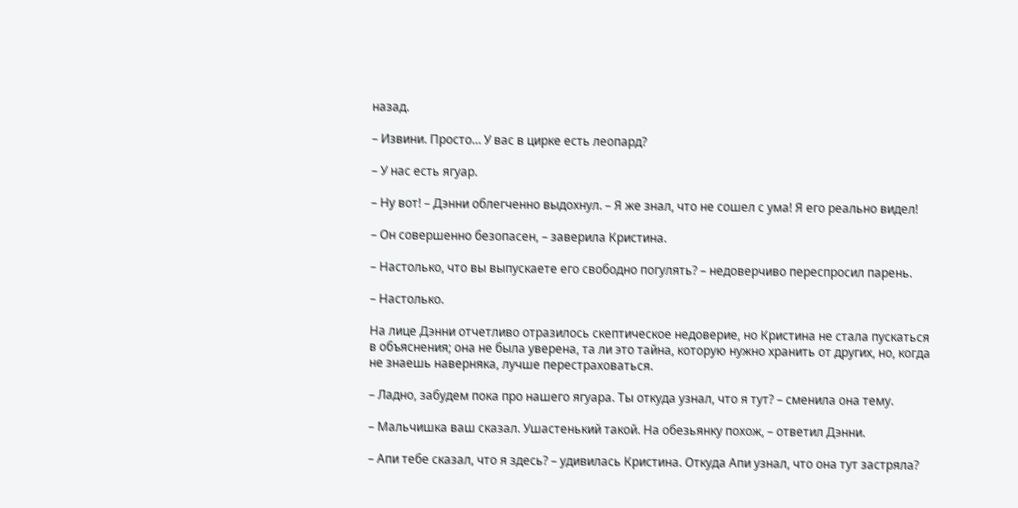назад.

– Извини. Просто… У вас в цирке есть леопард?

– У нас есть ягуар.

– Ну вот! – Дэнни облегченно выдохнул. – Я же знал, что не сошел с ума! Я его реально видел!

– Он совершенно безопасен, – заверила Кристина.

– Настолько, что вы выпускаете его свободно погулять? – недоверчиво переспросил парень.

– Настолько.

На лице Дэнни отчетливо отразилось скептическое недоверие, но Кристина не стала пускаться в объяснения; она не была уверена, та ли это тайна, которую нужно хранить от других, но, когда не знаешь наверняка, лучше перестраховаться.

– Ладно, забудем пока про нашего ягуара. Ты откуда узнал, что я тут? – сменила она тему.

– Мальчишка ваш сказал. Ушастенький такой. На обезьянку похож, – ответил Дэнни.

– Апи тебе сказал, что я здесь? – удивилась Кристина. Откуда Апи узнал, что она тут застряла?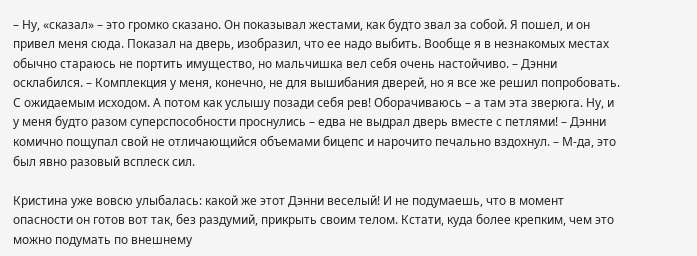– Ну, «сказал» – это громко сказано. Он показывал жестами, как будто звал за собой. Я пошел, и он привел меня сюда. Показал на дверь, изобразил, что ее надо выбить. Вообще я в незнакомых местах обычно стараюсь не портить имущество, но мальчишка вел себя очень настойчиво. – Дэнни осклабился. – Комплекция у меня, конечно, не для вышибания дверей, но я все же решил попробовать. С ожидаемым исходом. А потом как услышу позади себя рев! Оборачиваюсь – а там эта зверюга. Ну, и у меня будто разом суперспособности проснулись – едва не выдрал дверь вместе с петлями! – Дэнни комично пощупал свой не отличающийся объемами бицепс и нарочито печально вздохнул. – М‑да, это был явно разовый всплеск сил.

Кристина уже вовсю улыбалась: какой же этот Дэнни веселый! И не подумаешь, что в момент опасности он готов вот так, без раздумий, прикрыть своим телом. Кстати, куда более крепким, чем это можно подумать по внешнему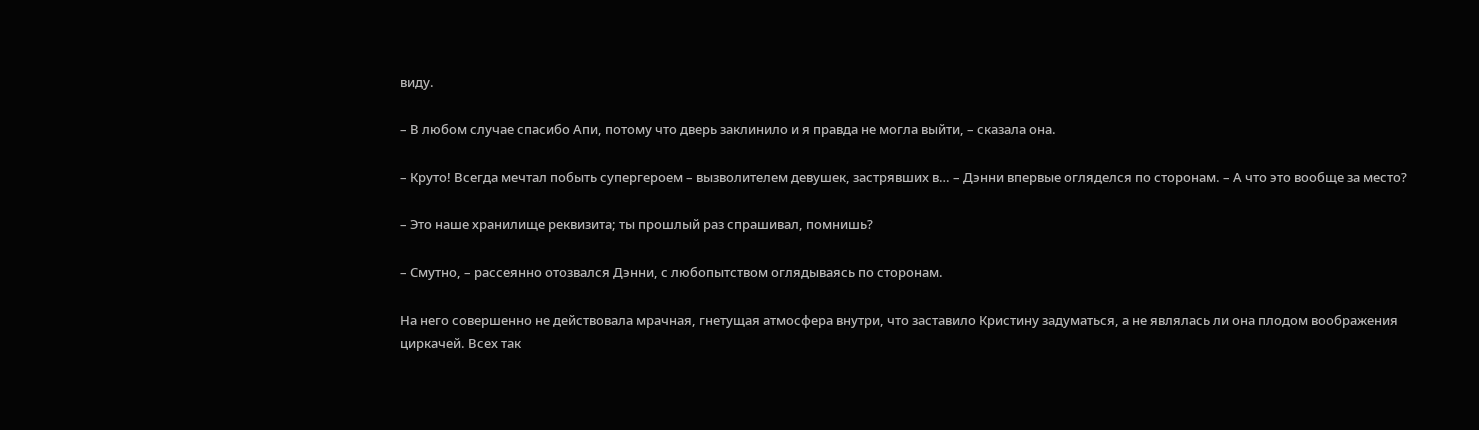виду.

– В любом случае спасибо Апи, потому что дверь заклинило и я правда не могла выйти, – сказала она.

– Круто! Всегда мечтал побыть супергероем – вызволителем девушек, застрявших в… – Дэнни впервые огляделся по сторонам. – А что это вообще за место?

– Это наше хранилище реквизита; ты прошлый раз спрашивал, помнишь?

– Смутно, – рассеянно отозвался Дэнни, с любопытством оглядываясь по сторонам.

На него совершенно не действовала мрачная, гнетущая атмосфера внутри, что заставило Кристину задуматься, а не являлась ли она плодом воображения циркачей. Всех так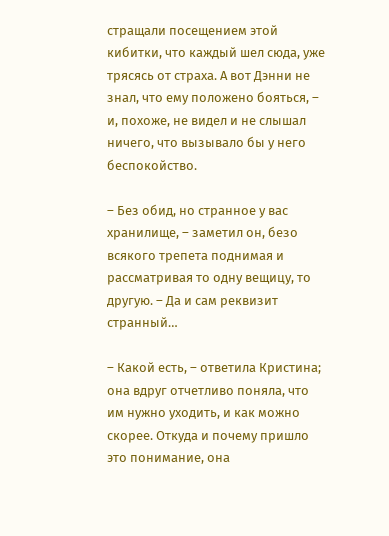стращали посещением этой кибитки, что каждый шел сюда, уже трясясь от страха. А вот Дэнни не знал, что ему положено бояться, – и, похоже, не видел и не слышал ничего, что вызывало бы у него беспокойство.

– Без обид, но странное у вас хранилище, – заметил он, безо всякого трепета поднимая и рассматривая то одну вещицу, то другую. – Да и сам реквизит странный…

– Какой есть, – ответила Кристина; она вдруг отчетливо поняла, что им нужно уходить, и как можно скорее. Откуда и почему пришло это понимание, она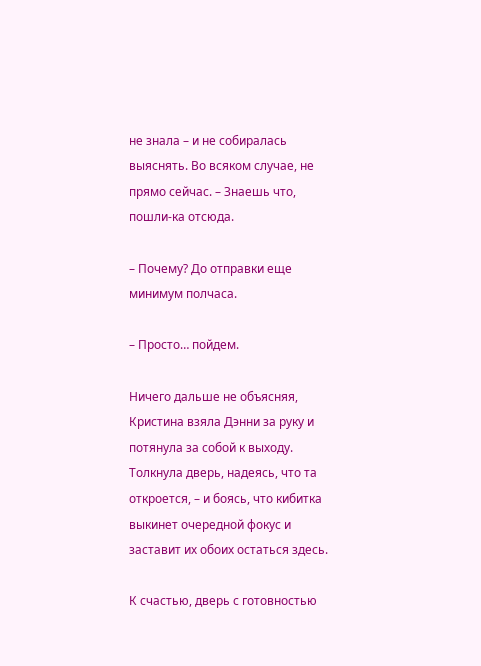не знала – и не собиралась выяснять. Во всяком случае, не прямо сейчас. – Знаешь что, пошли‑ка отсюда.

– Почему? До отправки еще минимум полчаса.

– Просто… пойдем.

Ничего дальше не объясняя, Кристина взяла Дэнни за руку и потянула за собой к выходу. Толкнула дверь, надеясь, что та откроется, – и боясь, что кибитка выкинет очередной фокус и заставит их обоих остаться здесь.

К счастью, дверь с готовностью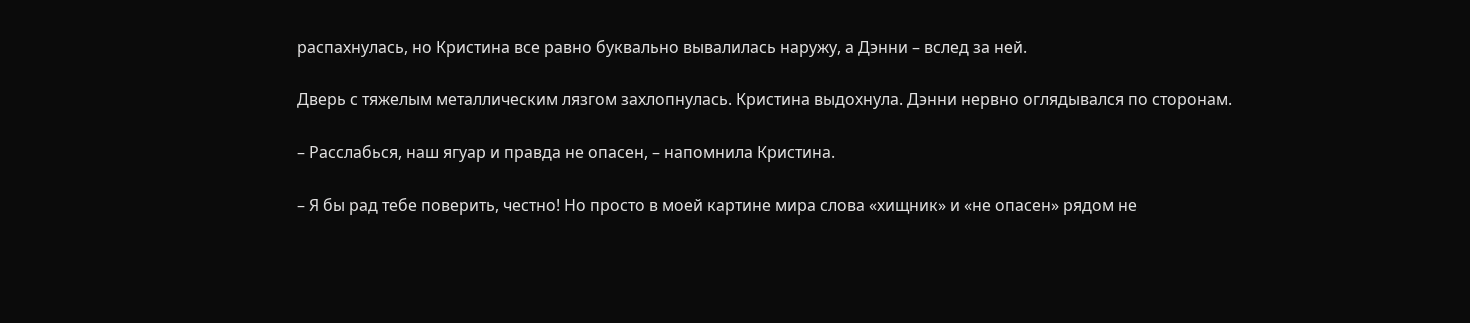распахнулась, но Кристина все равно буквально вывалилась наружу, а Дэнни – вслед за ней.

Дверь с тяжелым металлическим лязгом захлопнулась. Кристина выдохнула. Дэнни нервно оглядывался по сторонам.

– Расслабься, наш ягуар и правда не опасен, – напомнила Кристина.

– Я бы рад тебе поверить, честно! Но просто в моей картине мира слова «хищник» и «не опасен» рядом не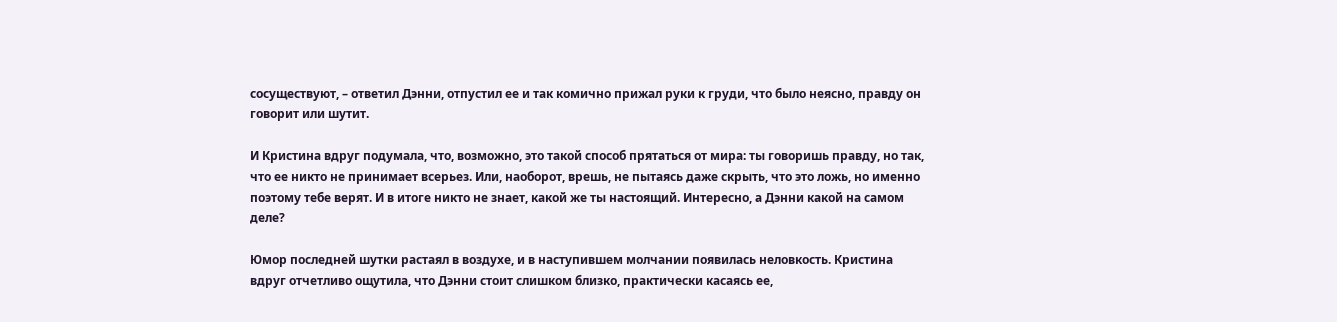сосуществуют, – ответил Дэнни, отпустил ее и так комично прижал руки к груди, что было неясно, правду он говорит или шутит.

И Кристина вдруг подумала, что, возможно, это такой способ прятаться от мира: ты говоришь правду, но так, что ее никто не принимает всерьез. Или, наоборот, врешь, не пытаясь даже скрыть, что это ложь, но именно поэтому тебе верят. И в итоге никто не знает, какой же ты настоящий. Интересно, а Дэнни какой на самом деле?

Юмор последней шутки растаял в воздухе, и в наступившем молчании появилась неловкость. Кристина вдруг отчетливо ощутила, что Дэнни стоит слишком близко, практически касаясь ее,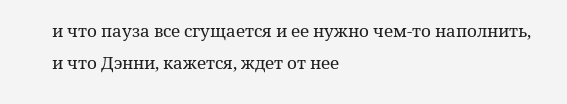и что пауза все сгущается и ее нужно чем‑то наполнить, и что Дэнни, кажется, ждет от нее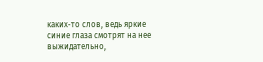каких‑то слов, ведь яркие синие глаза смотрят на нее выжидательно,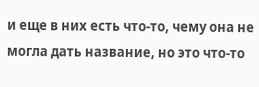и еще в них есть что‑то, чему она не могла дать название, но это что‑то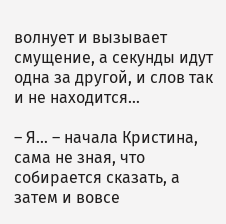волнует и вызывает смущение, а секунды идут одна за другой, и слов так и не находится…

– Я… – начала Кристина, сама не зная, что собирается сказать, а затем и вовсе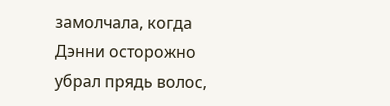замолчала, когда Дэнни осторожно убрал прядь волос,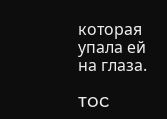которая упала ей на глаза.

TOC